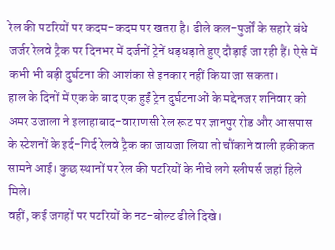रेल की पटरियों पर कदम-कदम पर खतरा है। ढीले कल-पुर्जों के सहारे बंधे जर्जर रेलवे ट्रैक पर दिनभर में दर्जनों ट्रेनें धड़धड़ाते हुए दौड़ाई जा रही हैं। ऐसे में कभी भी बड़ी दुर्घटना की आशंका से इनकार नहीं किया जा सकता।
हाल के दिनों में एक के बाद एक हुईं ट्रेन दुर्घटनाओं के मद्देनजर शनिवार को अमर उजाला ने इलाहाबाद-वाराणसी रेल रूट पर ज्ञानपुर रोड और आसपास के स्टेशनों के इर्द-गिर्द रेलवे ट्रैक का जायजा लिया तो चौंकाने वाली हकीकत सामने आई। कुछ स्थानों पर रेल की पटरियों के नीचे लगे स्लीपर्स जहां हिले मिले।
वहीं, कई जगहों पर पटरियों के नट-बोल्ट ढीले दिखे।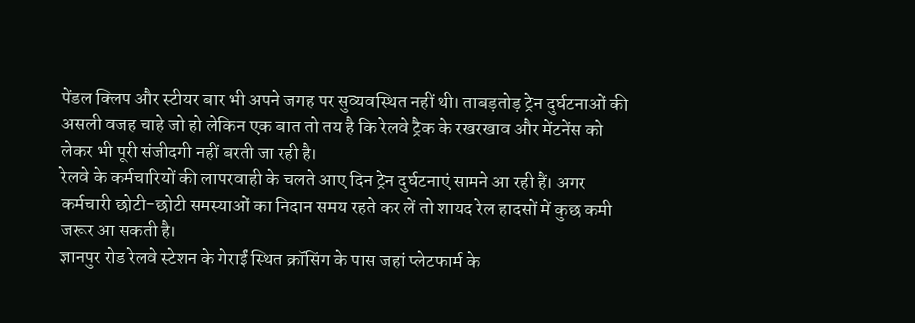पेंडल क्लिप और स्टीयर बार भी अपने जगह पर सुव्यवस्थित नहीं थी। ताबड़तोड़ ट्रेन दुर्घटनाओं की असली वजह चाहे जो हो लेकिन एक बात तो तय है कि रेलवे ट्रैक के रखरखाव और मेंटनेंस को लेकर भी पूरी संजीदगी नहीं बरती जा रही है।
रेलवे के कर्मचारियों की लापरवाही के चलते आए दिन ट्रेन दुर्घटनाएं सामने आ रही हैं। अगर कर्मचारी छोटी-छोटी समस्याओं का निदान समय रहते कर लें तो शायद रेल हादसों में कुछ कमी जरूर आ सकती है।
ज्ञानपुर रोड रेलवे स्टेशन के गेराईं स्थित क्रॉसिंग के पास जहां प्लेटफार्म के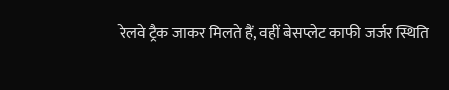रेलवे ट्रैक जाकर मिलते हैं, वहीं बेसप्लेट काफी जर्जर स्थिति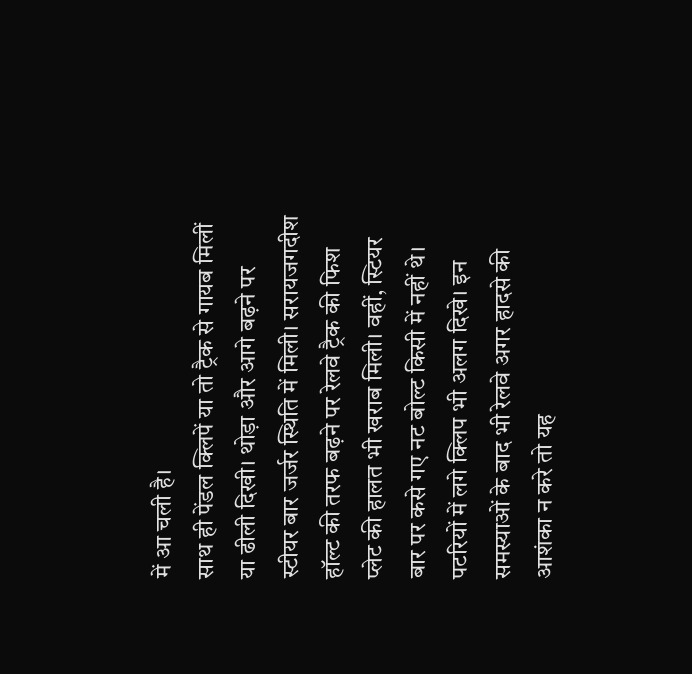में आ चली है।
साथ ही पेंडल क्लिपें या तो ट्रैक से गायब मिलीं या ढीली दिखी। थोड़ा और आगे बढ़ने पर स्टीयर बार जर्जर स्थिति में मिली। सरायजगदीश हॉल्ट की तरफ बढ़ने पर रेलवे ट्रैक की फिश प्लेट की हालत भी खराब मिली। वहीं, स्टियर बार पर कसे गए नट बोल्ट किसी में नहीं थे।
पटरियों में लगे क्लिप भी अलग दिखे। इन समस्याओं के बाद भी रेलवे अगर हादसे की आशंका न करे तो यह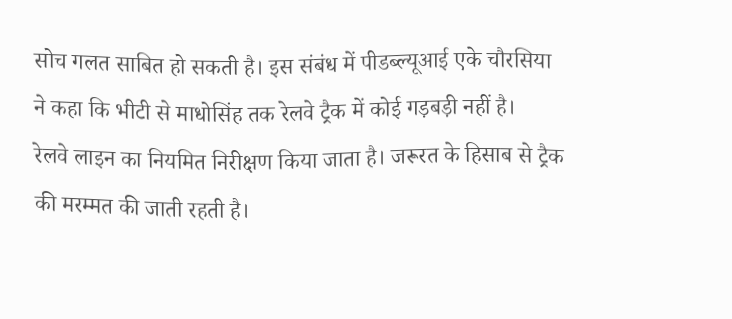सोच गलत साबित हो सकती है। इस संबंध में पीडब्ल्यूआई एके चौरसिया ने कहा कि भीटी से माधोसिंह तक रेलवे ट्रैक में कोई गड़बड़ी नहीं है।
रेलवे लाइन का नियमित निरीक्षण किया जाता है। जरूरत के हिसाब से ट्रैक की मरम्मत की जाती रहती है।